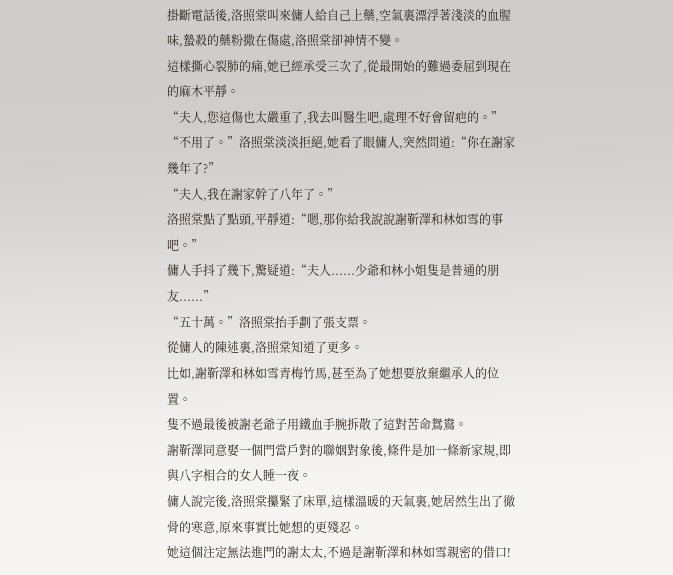掛斷電話後,洛照棠叫來傭人給自己上藥,空氣裏漂浮著淺淡的血腥味,蟄殺的藥粉撒在傷處,洛照棠卻神情不變。
這樣撕心裂肺的痛,她已經承受三次了,從最開始的難過委屈到現在的麻木平靜。
“夫人,您這傷也太嚴重了,我去叫醫生吧,處理不好會留疤的。”
“不用了。”洛照棠淡淡拒絕,她看了眼傭人,突然問道:“你在謝家幾年了?”
“夫人,我在謝家幹了八年了。”
洛照棠點了點頭,平靜道:“嗯,那你給我說說謝靳澤和林如雪的事吧。”
傭人手抖了幾下,驚疑道:“夫人......少爺和林小姐隻是普通的朋友......”
“五十萬。”洛照棠抬手劃了張支票。
從傭人的陳述裏,洛照棠知道了更多。
比如,謝靳澤和林如雪青梅竹馬,甚至為了她想要放棄繼承人的位置。
隻不過最後被謝老爺子用鐵血手腕拆散了這對苦命鴛鴦。
謝靳澤同意娶一個門當戶對的聯姻對象後,條件是加一條新家規,即與八字相合的女人睡一夜。
傭人說完後,洛照棠攥緊了床單,這樣溫暖的天氣裏,她居然生出了徹骨的寒意,原來事實比她想的更殘忍。
她這個注定無法進門的謝太太,不過是謝靳澤和林如雪親密的借口!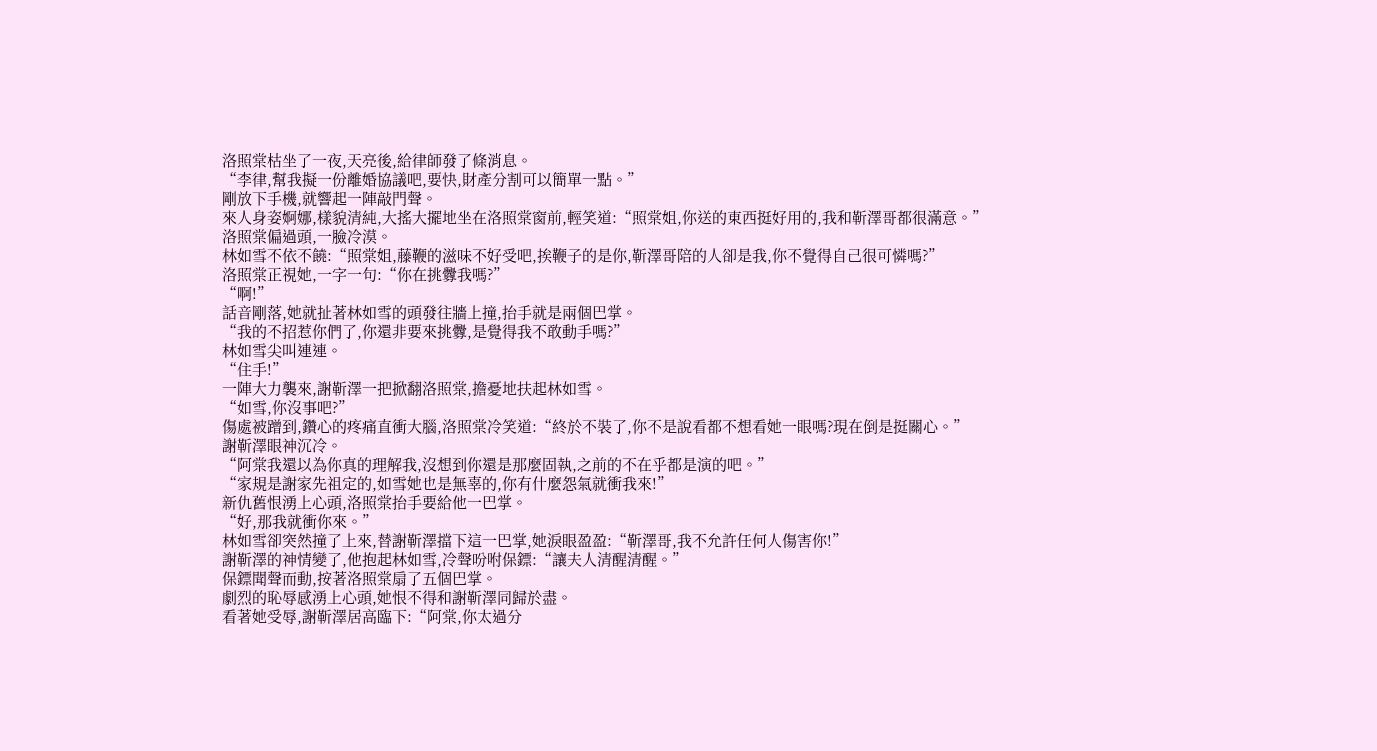洛照棠枯坐了一夜,天亮後,給律師發了條消息。
“李律,幫我擬一份離婚協議吧,要快,財產分割可以簡單一點。”
剛放下手機,就響起一陣敲門聲。
來人身姿婀娜,樣貌清純,大搖大擺地坐在洛照棠窗前,輕笑道:“照棠姐,你送的東西挺好用的,我和靳澤哥都很滿意。”
洛照棠偏過頭,一臉冷漠。
林如雪不依不饒:“照棠姐,藤鞭的滋味不好受吧,挨鞭子的是你,靳澤哥陪的人卻是我,你不覺得自己很可憐嗎?”
洛照棠正視她,一字一句:“你在挑釁我嗎?”
“啊!”
話音剛落,她就扯著林如雪的頭發往牆上撞,抬手就是兩個巴掌。
“我的不招惹你們了,你還非要來挑釁,是覺得我不敢動手嗎?”
林如雪尖叫連連。
“住手!”
一陣大力襲來,謝靳澤一把掀翻洛照棠,擔憂地扶起林如雪。
“如雪,你沒事吧?”
傷處被蹭到,鑽心的疼痛直衝大腦,洛照棠冷笑道:“終於不裝了,你不是說看都不想看她一眼嗎?現在倒是挺關心。”
謝靳澤眼神沉冷。
“阿棠我還以為你真的理解我,沒想到你還是那麼固執,之前的不在乎都是演的吧。”
“家規是謝家先祖定的,如雪她也是無辜的,你有什麼怨氣就衝我來!”
新仇舊恨湧上心頭,洛照棠抬手要給他一巴掌。
“好,那我就衝你來。”
林如雪卻突然撞了上來,替謝靳澤擋下這一巴掌,她淚眼盈盈:“靳澤哥,我不允許任何人傷害你!”
謝靳澤的神情變了,他抱起林如雪,冷聲吩咐保鏢:“讓夫人清醒清醒。”
保鏢聞聲而動,按著洛照棠扇了五個巴掌。
劇烈的恥辱感湧上心頭,她恨不得和謝靳澤同歸於盡。
看著她受辱,謝靳澤居高臨下:“阿棠,你太過分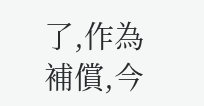了,作為補償,今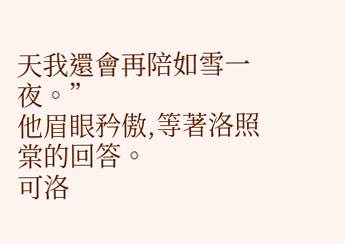天我還會再陪如雪一夜。”
他眉眼矜傲,等著洛照棠的回答。
可洛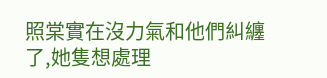照棠實在沒力氣和他們糾纏了,她隻想處理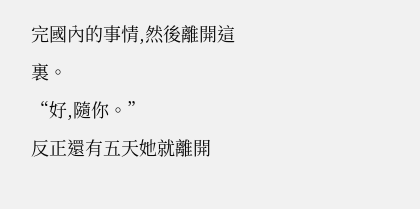完國內的事情,然後離開這裏。
“好,隨你。”
反正還有五天她就離開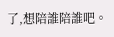了,想陪誰陪誰吧。